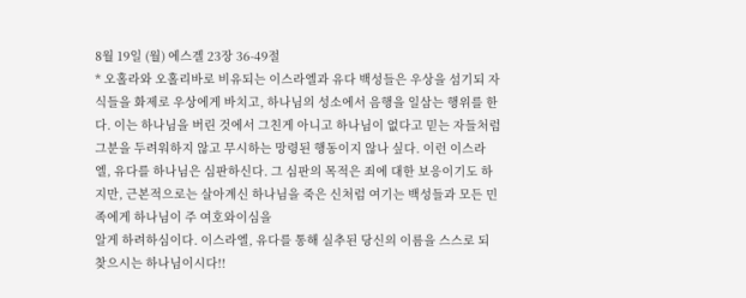8월 19일 (월) 에스겔 23장 36-49절
* 오홀라와 오홀리바로 비유되는 이스라엘과 유다 백성들은 우상을 섬기되 자식들을 화제로 우상에게 바치고, 하나님의 성소에서 음행을 일삼는 행위를 한다. 이는 하나님을 버린 것에서 그친게 아니고 하나님이 없다고 믿는 자들처럼 그분을 두려워하지 않고 무시하는 망령된 행동이지 않나 싶다. 이런 이스라엘, 유다를 하나님은 심판하신다. 그 심판의 목적은 죄에 대한 보응이기도 하지만, 근본적으로는 살아계신 하나님을 죽은 신처럼 여기는 백성들과 모든 민족에게 하나님이 주 여호와이심을
알게 하려하심이다. 이스라엘, 유다를 통해 실추된 당신의 이름을 스스로 되찾으시는 하나님이시다!!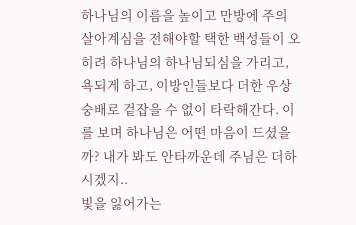하나님의 이름을 높이고 만방에 주의 살아계심을 전해야할 택한 백성들이 오히려 하나님의 하나님되심을 가리고, 욕되게 하고, 이방인들보다 더한 우상숭배로 겉잡을 수 없이 타락해간다. 이를 보며 하나님은 어떤 마음이 드셨을까? 내가 봐도 안타까운데 주님은 더하시겠지..
빛을 잃어가는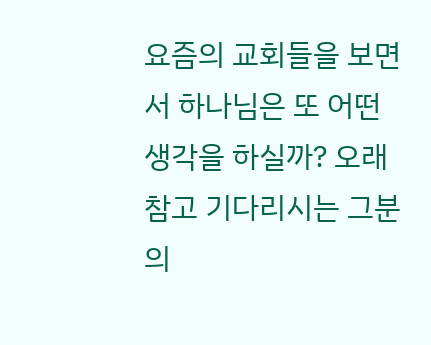요즘의 교회들을 보면서 하나님은 또 어떤 생각을 하실까? 오래참고 기다리시는 그분의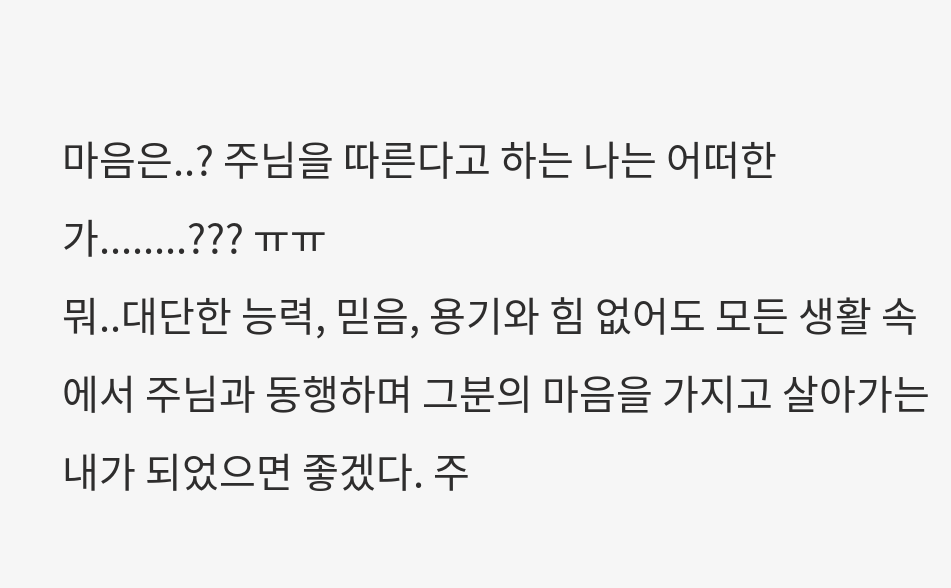마음은..? 주님을 따른다고 하는 나는 어떠한가........??? ㅠㅠ
뭐..대단한 능력, 믿음, 용기와 힘 없어도 모든 생활 속에서 주님과 동행하며 그분의 마음을 가지고 살아가는 내가 되었으면 좋겠다. 주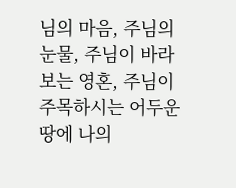님의 마음, 주님의 눈물, 주님이 바라보는 영혼, 주님이 주목하시는 어두운 땅에 나의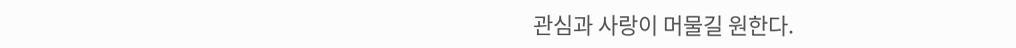관심과 사랑이 머물길 원한다.